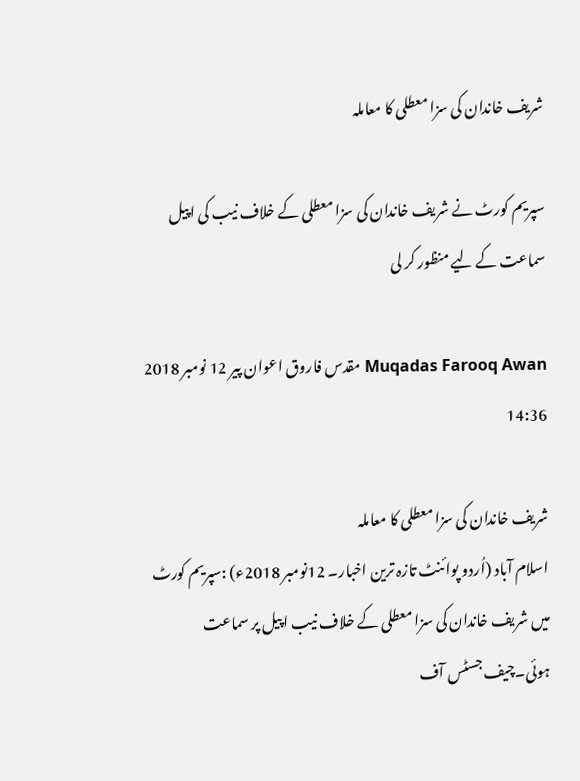شریف خاندان کی سزا معطلی کا معاملہ

سپریم کورٹ نے شریف خاندان کی سزا معطلی کے خلاف نیب کی اپیل سماعت کے لیے منظور کر لی

Muqadas Farooq Awan مقدس فاروق اعوان پیر 12 نومبر 2018 14:36

شریف خاندان کی سزا معطلی کا معاملہ
اسلام آباد (اُردو پوائنٹ تازہ ترین اخبار۔ 12نومبر 2018ء) :سپریم کورٹ میں شریف خاندان کی سزا معطلی کے خلاف نیب اپیل پر سماعت ہوئی۔چیف جسٹس آف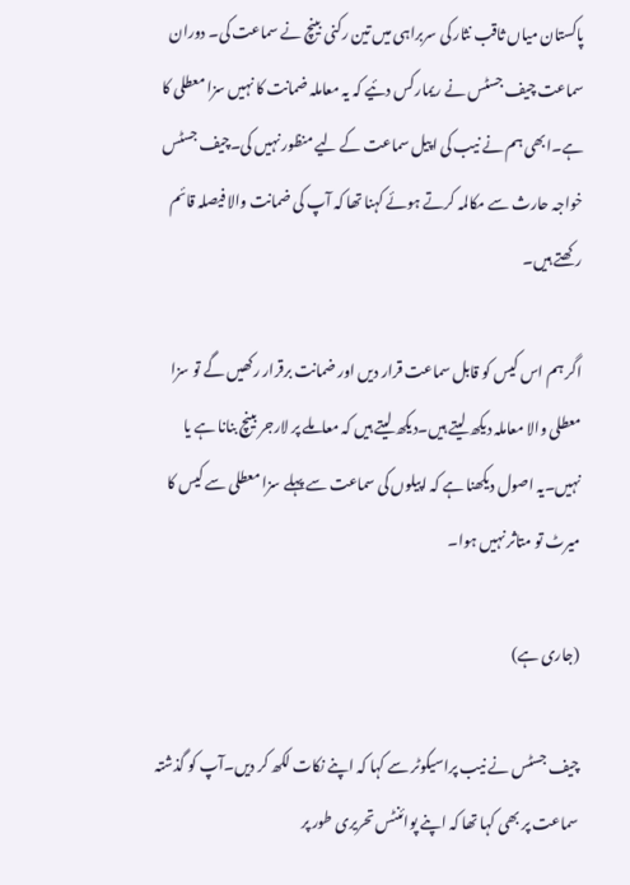پاکستان میاں ثاقب نثار کی سربراہی میں تین رکنی بینچ نے سماعت کی۔ دوران سماعت چیف جسٹس نے ریمارکس دئیے کہ یہ معاملہ ضمانت کا نہیں سزا معطلی کا ہے۔ابھی ہم نے نیب کی اپیل سماعت کے لیے منظور نہیں کی۔چیف جسٹس خواجہ حارث سے مکالمہ کرتے ہوئے کہنا تھا کہ آپ کی ضمانت والا فیصلہ قائم رکھتے ہیں۔

اگر ہم اس کیس کو قابل سماعت قرار دیں اور ضمانت برقرار رکھیں گے تو سزا معطلی والا معاملہ دیکھ لیتے ہیں۔دیکھ لیتے ہیں کہ معاملے پر لارجر بینچ بنانا ہے یا نہیں۔یہ اصول دیکھنا ہے کہ اپیلوں کی سماعت سے پہلے سزا معطلی سے کیس کا میرٹ تو متاثر نہیں ہوا۔

(جاری ہے)

چیف جسٹس نے نیب پراسیکوٹر سے کہا کہ اپنے نکات لکھ کر دیں۔آپ کو گذشتہ سماعت پر بھی کہا تھا کہ اپنے پوائنٹس تحریری طور پر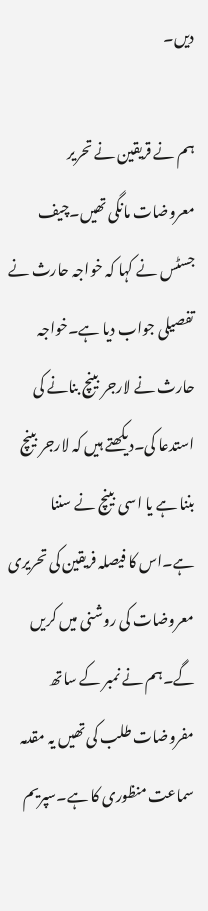دیں۔

ہم نے قریقین نے تحریر معروضات مانگی تھیں۔چیف جسٹس نے کہا کہ خواجہ حارث نے تفصیلی جواب دیا ہے۔خواجہ حارث نے لارجر بینچ بنانے کی استدعا کی۔دیکھتے ہیں کہ لارجر بینچ بننا ہے یا اسی بینچ نے سننا ہے۔اس کا فیصلہ فریقین کی تحریری معروضات کی روشنی میں کریں گے۔ہم نے نمبر کے ساتھ مفروضات طلب کی تھیں یہ مقدمہ سماعت منظوری کا ہے۔سپریم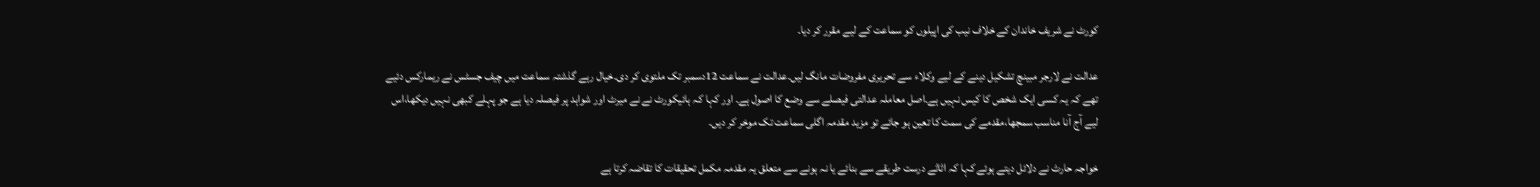کورٹ نے شریف خاندان کے خلاف نیب کی اپیلوں کو سماعت کے لیے مقرر کر دیا۔

عدالت نے لارجر مبینچ تشکیل دینے کے لیے وکلاء سے تحریری مفروضات مانگ لیں۔عدالت نے سماعت 12دسمبر تک ملتوی کر دی۔خیال رہے گذشتہ سماعت میں چیف جسٹس نے ریمارکس دئیے تھے کہ یہ کسی ایک شخص کا کیس نہیں ہے۔اصل معاملہ عدالتی فیصلے سے وضع کا اصول ہے۔ اور کہا کہ ہائیکورٹ نے نے میرٹ اور شواہد پر فیصلہ دیا ہے جو پہلے کبھی نہیں دیکھا،اس لیے آج آنا مناسب سمجھا،مقدمے کی سمت کا تعین ہو جائے تو مزید مقدمہ اگلی سماعت تک موخر کر دیں۔

خواجہ حارث نے دلائل دیتے ہوئے کہا کہ اثاثے درست طریقے سے بنائے یا نہ ہونے سے متعلق یہ مقدمہ مکمل تحقیقات کا تقاضہ کرتا ہے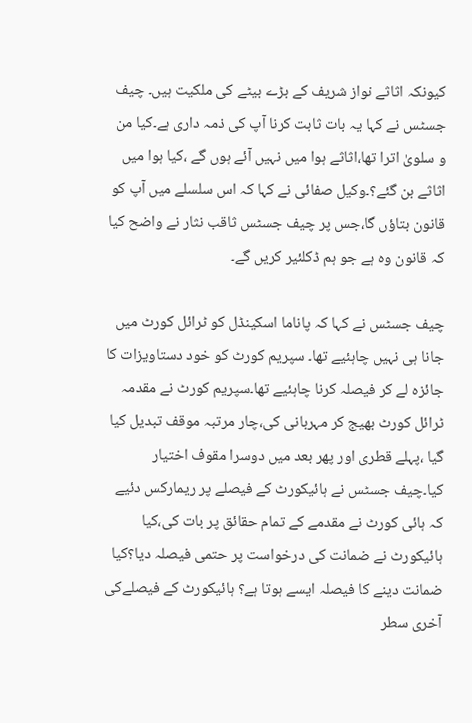کیونکہ اثاثے نواز شریف کے بڑے بیٹے کی ملکیت ہیں۔ چیف جسٹس نے کہا یہ بات ثابت کرنا آپ کی ذمہ داری ہے۔کیا من و سلویٰ اترا تھا،اثاثے ہوا میں نہیں آئے ہوں گے ،کیا ہوا میں اثاثے بن گئے؟۔وکیل صفائی نے کہا کہ اس سلسلے میں آپ کو قانون بتاؤں گا،جس پر چیف جسٹس ثاقب نثار نے واضح کیا کہ قانون وہ ہے جو ہم ڈکلئیر کریں گے۔

چیف جسٹس نے کہا کہ پاناما اسکینڈل کو ٹرائل کورٹ میں جانا ہی نہیں چاہئیے تھا۔ سپریم کورٹ کو خود دستاویزات کا جائزہ لے کر فیصلہ کرنا چاہئیے تھا۔سپریم کورٹ نے مقدمہ ٹرائل کورٹ بھیج کر مہربانی کی،چار مرتبہ موقف تبدیل کیا گیا ،پہلے قطری اور پھر بعد میں دوسرا مقوف اختیار کیا۔چیف جسٹس نے ہائیکورٹ کے فیصلے پر ریمارکس دئیے کہ ہائی کورٹ نے مقدمے کے تمام حقائق پر بات کی،کیا ہائیکورٹ نے ضمانت کی درخواست پر حتمی فیصلہ دیا؟کیا ضمانت دینے کا فیصلہ ایسے ہوتا ہے؟ ہائیکورٹ کے فیصلےکی آخری سطر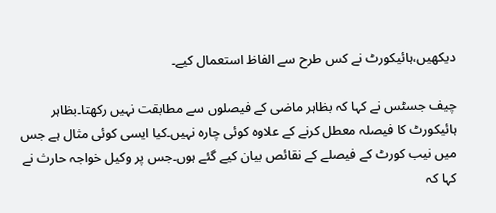دیکھیں،ہائیکورٹ نے کس طرح سے الفاظ استعمال کیے۔

چیف جسٹس نے کہا کہ بظاہر ماضی کے فیصلوں سے مطابقت نہیں رکھتا۔بظاہر ہائیکورٹ کا فیصلہ معطل کرنے کے علاوہ کوئی چارہ نہیں۔کیا ایسی کوئی مثال ہے جس میں نیب کورٹ کے فیصلے کے نقائص بیان کیے گئے ہوں۔جس پر وکیل خواجہ حارث نے کہا کہ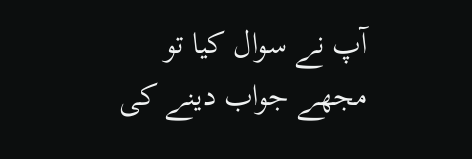آپ نے سوال کیا تو مجھے جواب دینے کی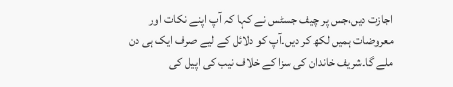اجازت دیں،جس پر چیف جسٹس نے کہا کہ آپ اپنے نکات اور معروضات ہمیں لکھ کر دیں۔آپ کو دلائل کے لیے صرف ایک ہی دن ملے گا۔شریف خاندان کی سزا کے خلاف نیب کی اپیل کی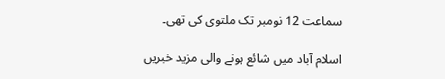سماعت 12 نومبر تک ملتوی کی تھی۔

اسلام آباد میں شائع ہونے والی مزید خبریں